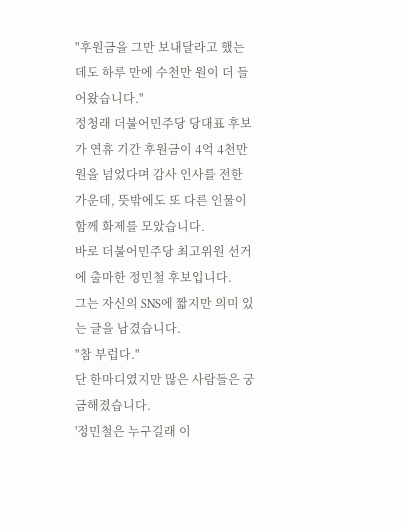"후원금을 그만 보내달라고 했는데도 하루 만에 수천만 원이 더 들어왔습니다."
정청래 더불어민주당 당대표 후보가 연휴 기간 후원금이 4억 4천만 원을 넘었다며 감사 인사를 전한 가운데, 뜻밖에도 또 다른 인물이 함께 화제를 모았습니다.
바로 더불어민주당 최고위원 선거에 출마한 정민철 후보입니다.
그는 자신의 SNS에 짧지만 의미 있는 글을 남겼습니다.
"참 부럽다."
단 한마디였지만 많은 사람들은 궁금해졌습니다.
'정민철은 누구길래 이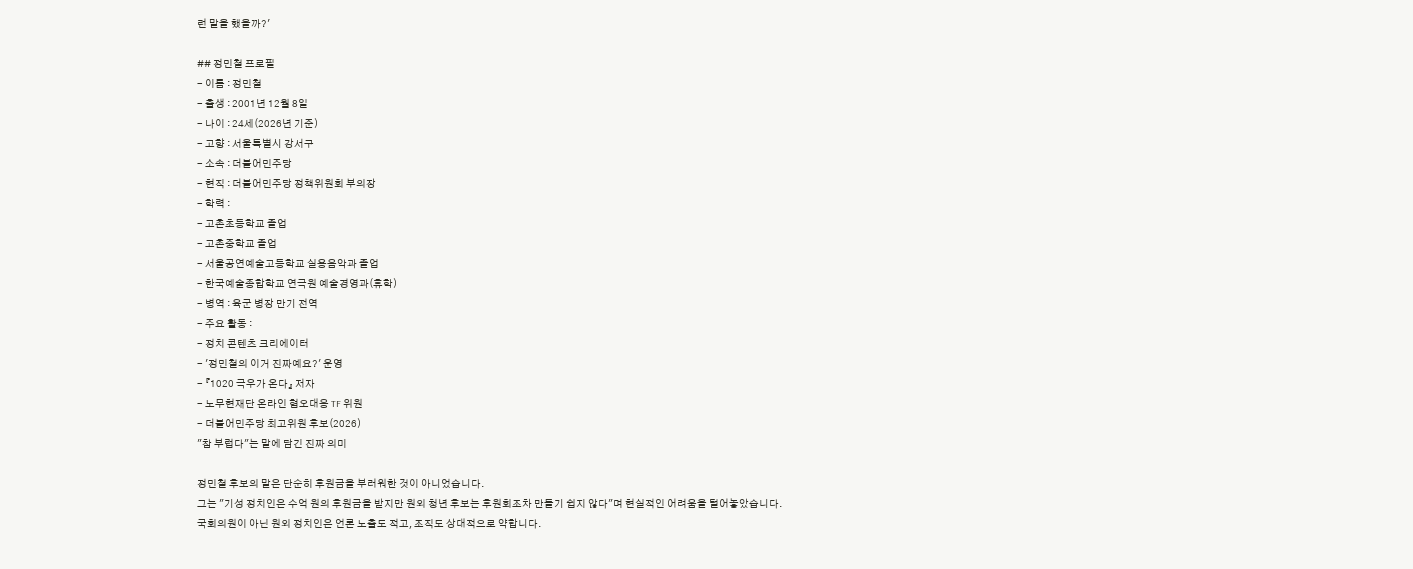런 말을 했을까?'

## 정민철 프로필
- 이름 : 정민철
- 출생 : 2001년 12월 8일
- 나이 : 24세(2026년 기준)
- 고향 : 서울특별시 강서구
- 소속 : 더불어민주당
- 현직 : 더불어민주당 정책위원회 부의장
- 학력 :
- 고촌초등학교 졸업
- 고촌중학교 졸업
- 서울공연예술고등학교 실용음악과 졸업
- 한국예술종합학교 연극원 예술경영과(휴학)
- 병역 : 육군 병장 만기 전역
- 주요 활동 :
- 정치 콘텐츠 크리에이터
- '정민철의 이거 진짜예요?' 운영
- 『1020 극우가 온다』 저자
- 노무현재단 온라인 혐오대응 TF 위원
- 더불어민주당 최고위원 후보(2026)
"참 부럽다"는 말에 담긴 진짜 의미

정민철 후보의 말은 단순히 후원금을 부러워한 것이 아니었습니다.
그는 "기성 정치인은 수억 원의 후원금을 받지만 원외 청년 후보는 후원회조차 만들기 쉽지 않다"며 현실적인 어려움을 털어놓았습니다.
국회의원이 아닌 원외 정치인은 언론 노출도 적고, 조직도 상대적으로 약합니다.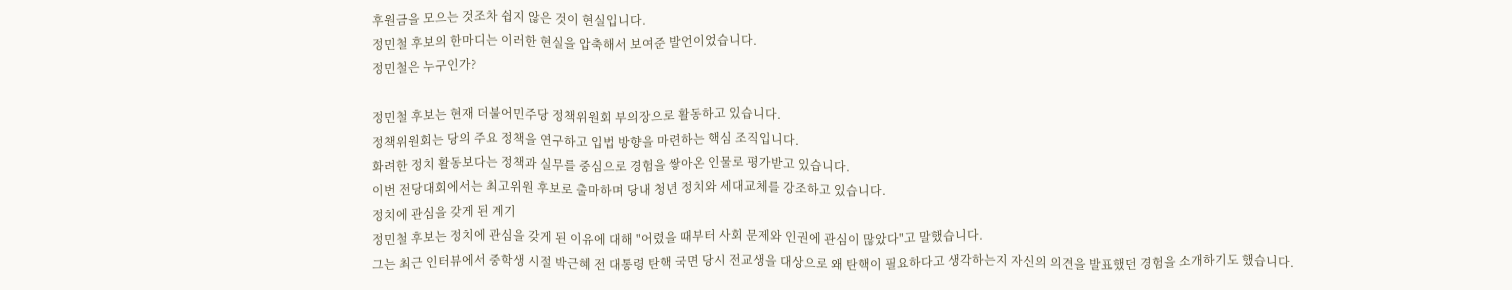후원금을 모으는 것조차 쉽지 않은 것이 현실입니다.
정민철 후보의 한마디는 이러한 현실을 압축해서 보여준 발언이었습니다.
정민철은 누구인가?

정민철 후보는 현재 더불어민주당 정책위원회 부의장으로 활동하고 있습니다.
정책위원회는 당의 주요 정책을 연구하고 입법 방향을 마련하는 핵심 조직입니다.
화려한 정치 활동보다는 정책과 실무를 중심으로 경험을 쌓아온 인물로 평가받고 있습니다.
이번 전당대회에서는 최고위원 후보로 출마하며 당내 청년 정치와 세대교체를 강조하고 있습니다.
정치에 관심을 갖게 된 계기
정민철 후보는 정치에 관심을 갖게 된 이유에 대해 "어렸을 때부터 사회 문제와 인권에 관심이 많았다"고 말했습니다.
그는 최근 인터뷰에서 중학생 시절 박근혜 전 대통령 탄핵 국면 당시 전교생을 대상으로 왜 탄핵이 필요하다고 생각하는지 자신의 의견을 발표했던 경험을 소개하기도 했습니다.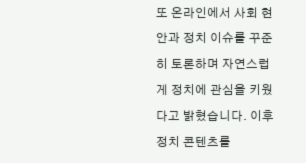또 온라인에서 사회 현안과 정치 이슈를 꾸준히 토론하며 자연스럽게 정치에 관심을 키웠다고 밝혔습니다. 이후 정치 콘텐츠를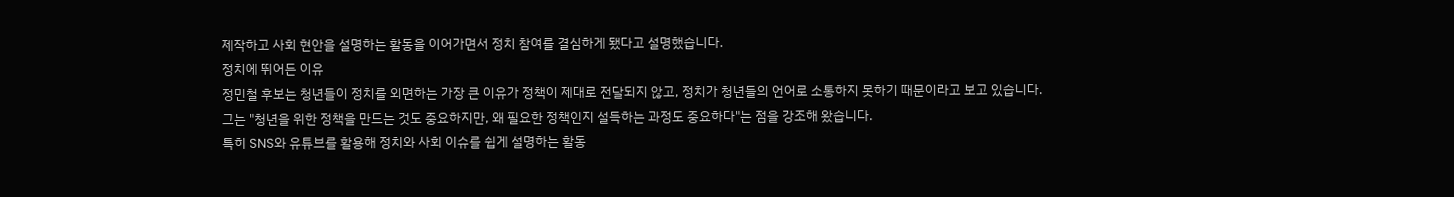제작하고 사회 현안을 설명하는 활동을 이어가면서 정치 참여를 결심하게 됐다고 설명했습니다.
정치에 뛰어든 이유
정민철 후보는 청년들이 정치를 외면하는 가장 큰 이유가 정책이 제대로 전달되지 않고, 정치가 청년들의 언어로 소통하지 못하기 때문이라고 보고 있습니다.
그는 "청년을 위한 정책을 만드는 것도 중요하지만, 왜 필요한 정책인지 설득하는 과정도 중요하다"는 점을 강조해 왔습니다.
특히 SNS와 유튜브를 활용해 정치와 사회 이슈를 쉽게 설명하는 활동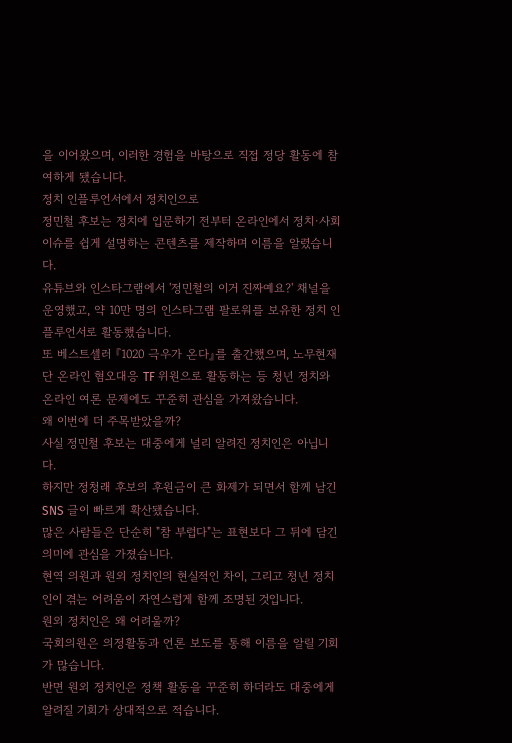을 이어왔으며, 이러한 경험을 바탕으로 직접 정당 활동에 참여하게 됐습니다.
정치 인플루언서에서 정치인으로
정민철 후보는 정치에 입문하기 전부터 온라인에서 정치·사회 이슈를 쉽게 설명하는 콘텐츠를 제작하며 이름을 알렸습니다.
유튜브와 인스타그램에서 '정민철의 이거 진짜예요?' 채널을 운영했고, 약 10만 명의 인스타그램 팔로워를 보유한 정치 인플루언서로 활동했습니다.
또 베스트셀러 『1020 극우가 온다』를 출간했으며, 노무현재단 온라인 혐오대응 TF 위원으로 활동하는 등 청년 정치와 온라인 여론 문제에도 꾸준히 관심을 가져왔습니다.
왜 이번에 더 주목받았을까?
사실 정민철 후보는 대중에게 널리 알려진 정치인은 아닙니다.
하지만 정청래 후보의 후원금이 큰 화제가 되면서 함께 남긴 SNS 글이 빠르게 확산됐습니다.
많은 사람들은 단순히 "참 부럽다"는 표현보다 그 뒤에 담긴 의미에 관심을 가졌습니다.
현역 의원과 원외 정치인의 현실적인 차이, 그리고 청년 정치인이 겪는 어려움이 자연스럽게 함께 조명된 것입니다.
원외 정치인은 왜 어려울까?
국회의원은 의정활동과 언론 보도를 통해 이름을 알릴 기회가 많습니다.
반면 원외 정치인은 정책 활동을 꾸준히 하더라도 대중에게 알려질 기회가 상대적으로 적습니다.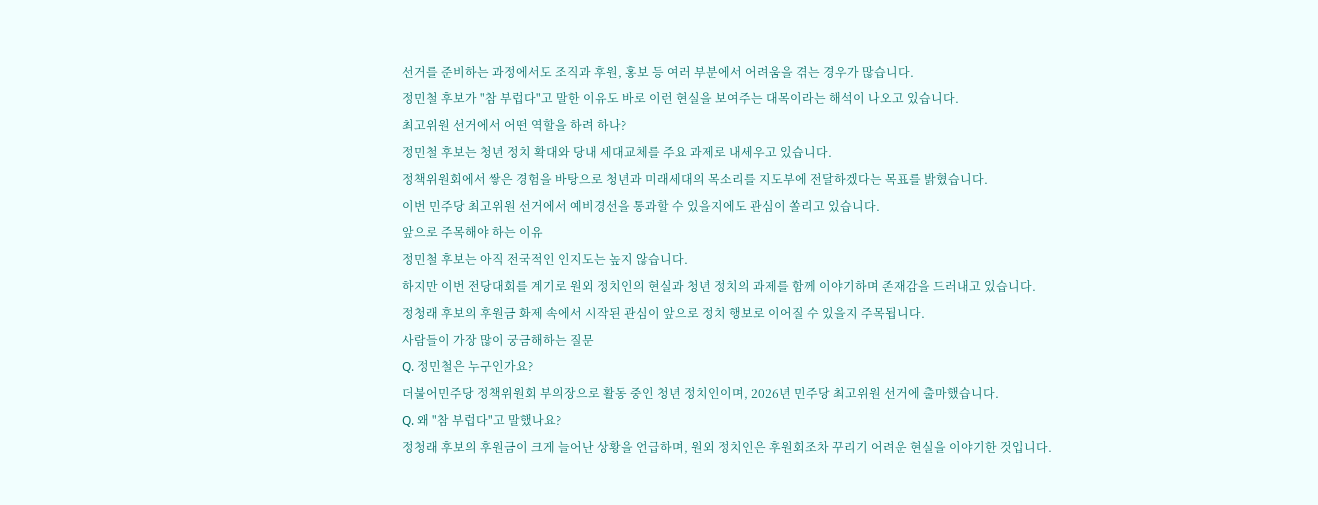선거를 준비하는 과정에서도 조직과 후원, 홍보 등 여러 부분에서 어려움을 겪는 경우가 많습니다.
정민철 후보가 "참 부럽다"고 말한 이유도 바로 이런 현실을 보여주는 대목이라는 해석이 나오고 있습니다.
최고위원 선거에서 어떤 역할을 하려 하나?
정민철 후보는 청년 정치 확대와 당내 세대교체를 주요 과제로 내세우고 있습니다.
정책위원회에서 쌓은 경험을 바탕으로 청년과 미래세대의 목소리를 지도부에 전달하겠다는 목표를 밝혔습니다.
이번 민주당 최고위원 선거에서 예비경선을 통과할 수 있을지에도 관심이 쏠리고 있습니다.
앞으로 주목해야 하는 이유
정민철 후보는 아직 전국적인 인지도는 높지 않습니다.
하지만 이번 전당대회를 계기로 원외 정치인의 현실과 청년 정치의 과제를 함께 이야기하며 존재감을 드러내고 있습니다.
정청래 후보의 후원금 화제 속에서 시작된 관심이 앞으로 정치 행보로 이어질 수 있을지 주목됩니다.
사람들이 가장 많이 궁금해하는 질문
Q. 정민철은 누구인가요?
더불어민주당 정책위원회 부의장으로 활동 중인 청년 정치인이며, 2026년 민주당 최고위원 선거에 출마했습니다.
Q. 왜 "참 부럽다"고 말했나요?
정청래 후보의 후원금이 크게 늘어난 상황을 언급하며, 원외 정치인은 후원회조차 꾸리기 어려운 현실을 이야기한 것입니다.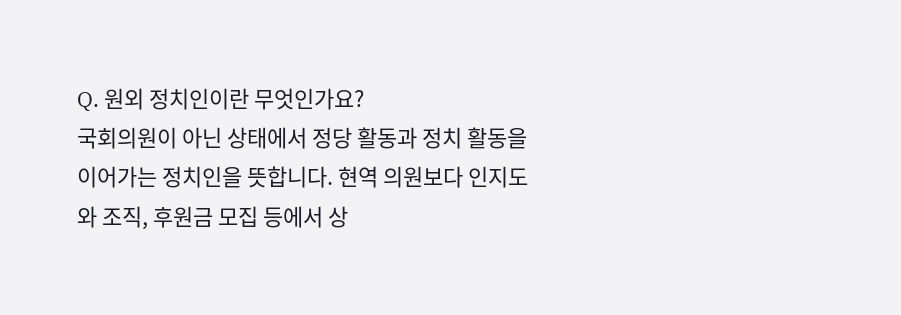Q. 원외 정치인이란 무엇인가요?
국회의원이 아닌 상태에서 정당 활동과 정치 활동을 이어가는 정치인을 뜻합니다. 현역 의원보다 인지도와 조직, 후원금 모집 등에서 상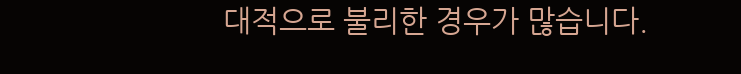대적으로 불리한 경우가 많습니다.